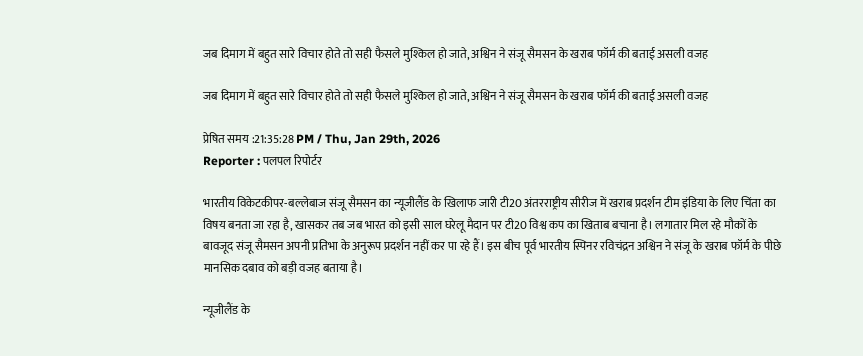जब दिमाग में बहुत सारे विचार होते तो सही फैसले मुश्किल हो जाते, अश्विन ने संजू सैमसन के खराब फॉर्म की बताई असली वजह

जब दिमाग में बहुत सारे विचार होते तो सही फैसले मुश्किल हो जाते, अश्विन ने संजू सैमसन के खराब फॉर्म की बताई असली वजह

प्रेषित समय :21:35:28 PM / Thu, Jan 29th, 2026
Reporter : पलपल रिपोर्टर

भारतीय विकेटकीपर-बल्लेबाज संजू सैमसन का न्यूजीलैंड के खिलाफ जारी टी20 अंतरराष्ट्रीय सीरीज में खराब प्रदर्शन टीम इंडिया के लिए चिंता का विषय बनता जा रहा है, खासकर तब जब भारत को इसी साल घरेलू मैदान पर टी20 विश्व कप का खिताब बचाना है। लगातार मिल रहे मौकों के बावजूद संजू सैमसन अपनी प्रतिभा के अनुरूप प्रदर्शन नहीं कर पा रहे हैं। इस बीच पूर्व भारतीय स्पिनर रविचंद्रन अश्विन ने संजू के खराब फॉर्म के पीछे मानसिक दबाव को बड़ी वजह बताया है।

न्यूजीलैंड के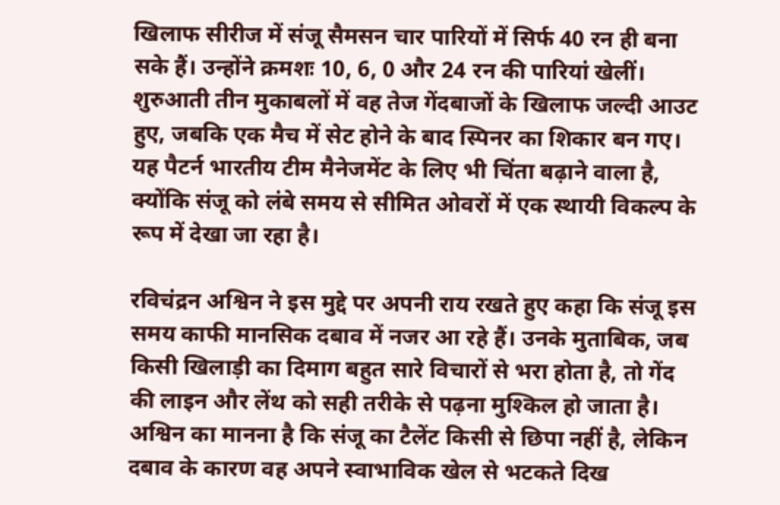खिलाफ सीरीज में संजू सैमसन चार पारियों में सिर्फ 40 रन ही बना सके हैं। उन्होंने क्रमशः 10, 6, 0 और 24 रन की पारियां खेलीं। शुरुआती तीन मुकाबलों में वह तेज गेंदबाजों के खिलाफ जल्दी आउट हुए, जबकि एक मैच में सेट होने के बाद स्पिनर का शिकार बन गए। यह पैटर्न भारतीय टीम मैनेजमेंट के लिए भी चिंता बढ़ाने वाला है, क्योंकि संजू को लंबे समय से सीमित ओवरों में एक स्थायी विकल्प के रूप में देखा जा रहा है।

रविचंद्रन अश्विन ने इस मुद्दे पर अपनी राय रखते हुए कहा कि संजू इस समय काफी मानसिक दबाव में नजर आ रहे हैं। उनके मुताबिक, जब किसी खिलाड़ी का दिमाग बहुत सारे विचारों से भरा होता है, तो गेंद की लाइन और लेंथ को सही तरीके से पढ़ना मुश्किल हो जाता है। अश्विन का मानना है कि संजू का टैलेंट किसी से छिपा नहीं है, लेकिन दबाव के कारण वह अपने स्वाभाविक खेल से भटकते दिख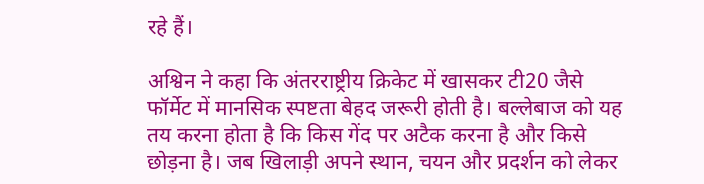रहे हैं।

अश्विन ने कहा कि अंतरराष्ट्रीय क्रिकेट में खासकर टी20 जैसे फॉर्मेट में मानसिक स्पष्टता बेहद जरूरी होती है। बल्लेबाज को यह तय करना होता है कि किस गेंद पर अटैक करना है और किसे छोड़ना है। जब खिलाड़ी अपने स्थान, चयन और प्रदर्शन को लेकर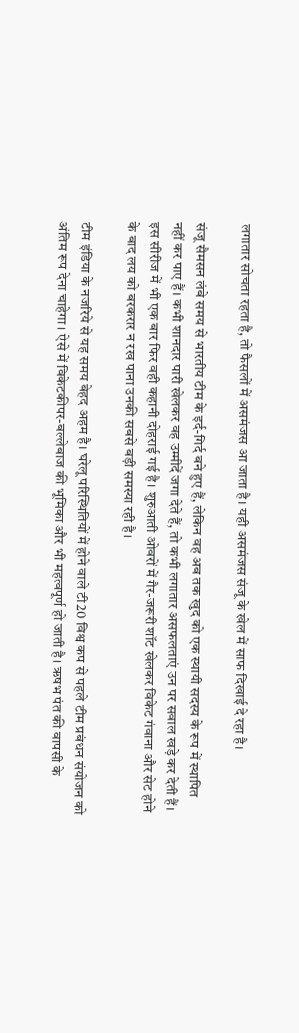लगातार सोचता रहता है, तो फैसलों में असमंजस आ जाता है। यही असमंजस संजू के खेल में साफ दिखाई दे रहा है।

संजू सैमसन लंबे समय से भारतीय टीम के इर्द-गिर्द बने हुए हैं, लेकिन वह अब तक खुद को एक स्थायी सदस्य के रूप में स्थापित नहीं कर पाए हैं। कभी शानदार पारी खेलकर वह उम्मीदें जगा देते हैं, तो कभी लगातार असफलताएं उन पर सवाल खड़े कर देती हैं। इस सीरीज में भी एक बार फिर वही कहानी दोहराई गई है। शुरुआती ओवरों में गैर-जरूरी शॉट खेलकर विकेट गंवाना और सेट होने के बाद लय को बरकरार न रख पाना उनकी सबसे बड़ी समस्या रही है।

टीम इंडिया के नजरिये से यह समय बेहद अहम है। घरेलू परिस्थितियों में होने वाले टी20 विश्व कप से पहले टीम प्रबंधन संयोजन को अंतिम रूप देना चाहेगा। ऐसे में विकेटकीपर-बल्लेबाज की भूमिका और भी महत्वपूर्ण हो जाती है। ऋषभ पंत की वापसी के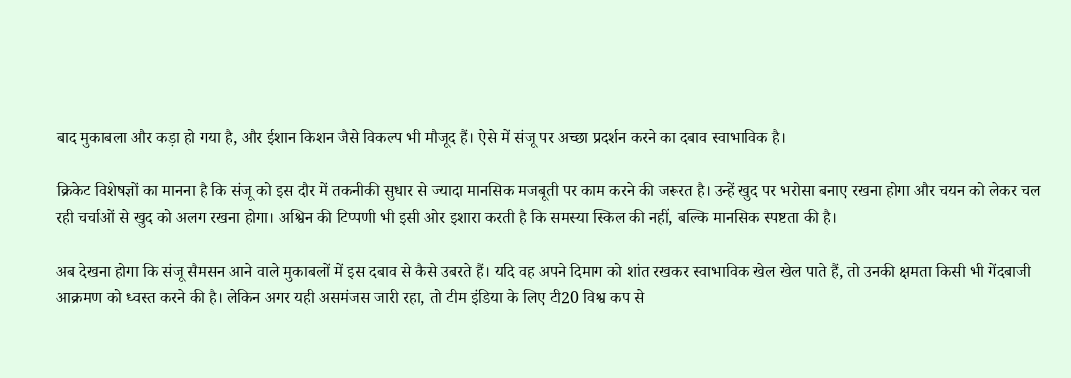बाद मुकाबला और कड़ा हो गया है, और ईशान किशन जैसे विकल्प भी मौजूद हैं। ऐसे में संजू पर अच्छा प्रदर्शन करने का दबाव स्वाभाविक है।

क्रिकेट विशेषज्ञों का मानना है कि संजू को इस दौर में तकनीकी सुधार से ज्यादा मानसिक मजबूती पर काम करने की जरूरत है। उन्हें खुद पर भरोसा बनाए रखना होगा और चयन को लेकर चल रही चर्चाओं से खुद को अलग रखना होगा। अश्विन की टिप्पणी भी इसी ओर इशारा करती है कि समस्या स्किल की नहीं, बल्कि मानसिक स्पष्टता की है।

अब देखना होगा कि संजू सैमसन आने वाले मुकाबलों में इस दबाव से कैसे उबरते हैं। यदि वह अपने दिमाग को शांत रखकर स्वाभाविक खेल खेल पाते हैं, तो उनकी क्षमता किसी भी गेंदबाजी आक्रमण को ध्वस्त करने की है। लेकिन अगर यही असमंजस जारी रहा, तो टीम इंडिया के लिए टी20 विश्व कप से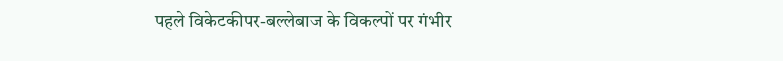पहले विकेटकीपर-बल्लेबाज के विकल्पों पर गंभीर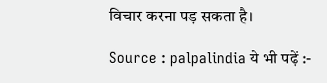विचार करना पड़ सकता है।

Source : palpalindia ये भी पढ़ें :-